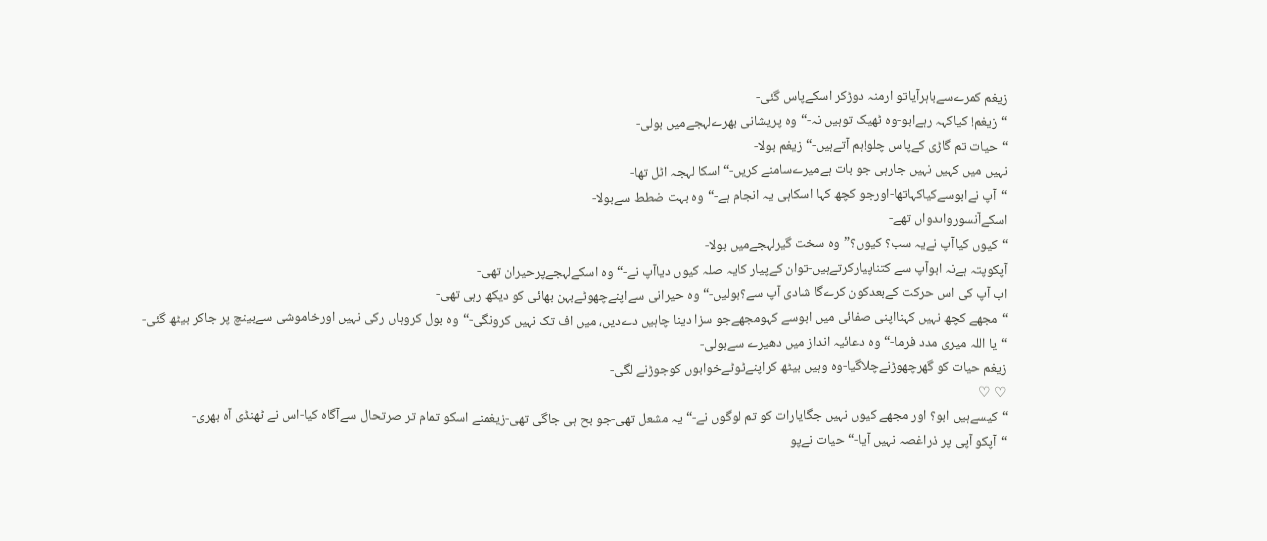زیغم کمرےسےباہرآیاتو ارمنہ دوڑکر اسکےپاس گئی-
“زیغم! کیاکہہ رہےابو-وہ ٹهیک توہیں نہ-“وہ پریشانی بهرےلہجےمیں بولی-
“حیات تم گاڑی کےپاس چلو!ہم آتےہیں-“زیغم بولا-
نہیں میں کہیں نہیں جارہی جو بات ہےمیرےسامنے کریں-“اسکا لہجہ اٹل تها-
“آپ نےابوسےکیاکہاتها-اورجو کچھ کہا اسکاہی یہ انجام ہے-“وہ بہت ضطط سےبولا-
اسکےآنسورواںدواں تهے-
“کیوں کیاآپ نےیہ سب؟ کیوں؟”وہ سخت گیرلہجےمیں بولا-
آپکوپتہ ہےنہ ابوآپ سے کتناپیارکرتےہیں-توان کےپیار کایہ صلہ کیوں دیاآپ نے-“وہ اسکےلہجےپرحیران تهی-
اب آپ کی اس حرکت کےبعدکون کرےگا شادی آپ سے؟بولیں-“وہ حیرانی سےاپنےچهوٹےبہن بهائی کو دیکھ رہی تهی-
“مجهے کچھ نہیں کہنااپنی صفائی میں ابوسے کہومجهےجو سزا دینا چاہیں دےدیں، میں اف تک نہیں کرونگی-“وہ بول کروہاں رکی نہیں اورخاموشی سےبینچ پر جاکر بیٹھ گئی-
“یا اللہ میری مدد فرما-“وہ دعائیہ انداز میں دهیرے سےبولی-
زیغم حیات کو گهرچهوڑنےچلاگیا-وہ وہیں بیٹھ کراپنےٹوٹےخوابوں کوجوڑنے لگی-
♡ ♡
“کیسےہیں ابو؟ اور مجهے کیوں نہیں جگایارات کو تم لوگوں نے-“یہ مشعل تهی-جو بح ہی جاگی تهی-زیغمنے اسکو تمام تر صرتحال سےآگاہ کیا-اس نے ٹهنڈی آہ بهری-
“آپکو آپی پر ذراغصہ نہیں آیا-“حیات نےپو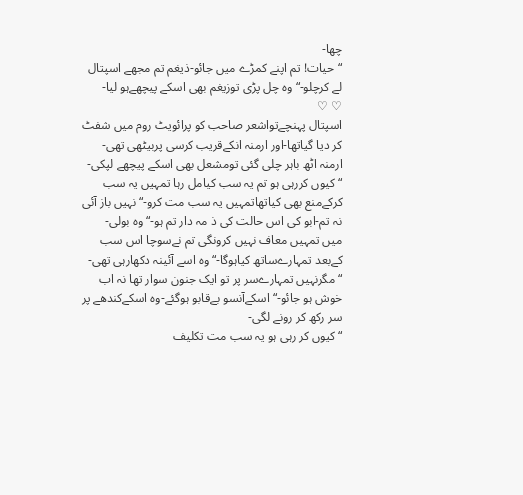چها-
“حیات! تم اپنے کمڑے میں جائو-ذیغم تم مجهے اسپتال لے کرچلو-“وہ چل پڑی توزیغم بهی اسکے پیچهےہو لیا-
♡ ♡
اسپتال پہنچےتواشعر صاحب کو پرائویٹ روم میں شفٹ کر دیا گیاتها-اور ارمنہ انکےقریب کرسی پربیٹهی تهی-
ارمنہ اٹھ باہر چلی گئی تومشعل بهی اسکے پیچهے لپکی-
“کیوں کررہی ہو تم یہ سب کیامل رہا تمہیں یہ سب کرکےمنع بهی کیاتهاتمہیں یہ سب مت کرو-“نہیں باز آئی نہ تم-ابو کی اس حالت کی ذ مہ دار تم ہو-“وہ بولی-
میں تمہیں معاف نہیں کرونگی تم نےسوچا اس سب کےبعد تمہارےساتھ کیاہوگا-“وہ اسے آئینہ دکهارہی تهی-
“مگرنہیں تمہارےسر پر تو ایک جنون سوار تها نہ اب خوش ہو جائو-“اسکےآنسو بےقابو ہوگئے-وہ اسکےکندهے پر سر رکھ کر رونے لگی-
“کیوں کر رہی ہو یہ سب مت تکلیف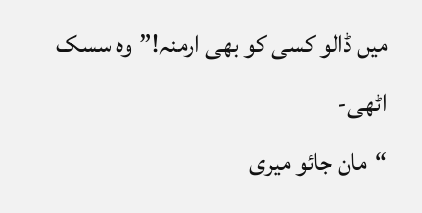میں ڈالو کسی کو بهی ارمنہ!”وہ سسک اٹهی-
“مان جائو میری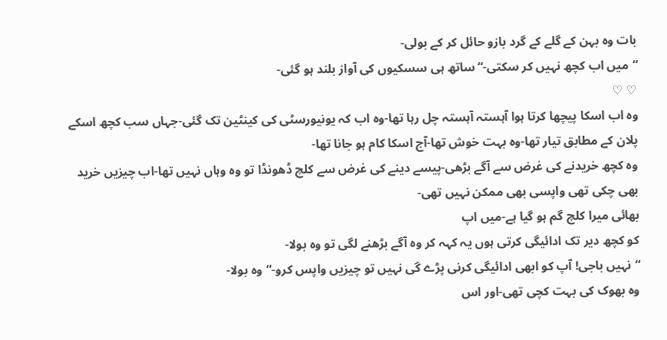بات وہ بہن کے گلے کے گرد بازو حائل کر کے بولی-
“میں اب کچھ نہیں کر سکتی-“ساتھ ہی سسکیوں کی آواز بلند ہو گئی-
♡ ♡
وہ اب اسکا پیچها کرتا ہوا آہستہ آہستہ چل رہا تها-وہ اب کہ یونیورسٹی کی کینٹین تک گئی-جہاں سب کچھ اسکے پلان کے مطابق تیار تها-وہ بہت خوش تها-آج اسکا کام ہو جانا تها-
وہ کچھ خریدنے کی غرض سے آگے بڑهی-پیسے دینے کی غرض سے کلچ ڈهونڈا تو وہ وہاں نہیں تها-اب چیزیں خرید بهی چکی تهی واپسی بهی ممکن نہیں تهی-
بهائی میرا کلچ گم ہو گیا ہے-میں اپ
کو کچھ دیر تک ادائیگی کرتی ہوں یہ کہہ کر وہ آگے بڑهنے لگی تو وہ بولا-
“نہیں باجی! آپ کو ابهی ادائیگی کرنی پڑے گی نہیں تو چیزیں واپس کرو-“وہ بولا-
وہ بهوک کی بہت کچی تهی-اور اس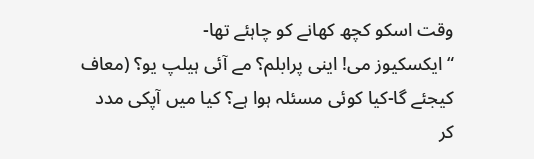وقت اسکو کچھ کهانے کو چاہئے تها-
“ایکسکیوز می! اینی پرابلم؟ مے آئی ہیلپ یو؟ (معاف کیجئے گا-کیا کوئی مسئلہ ہوا ہے؟ کیا میں آپکی مدد کر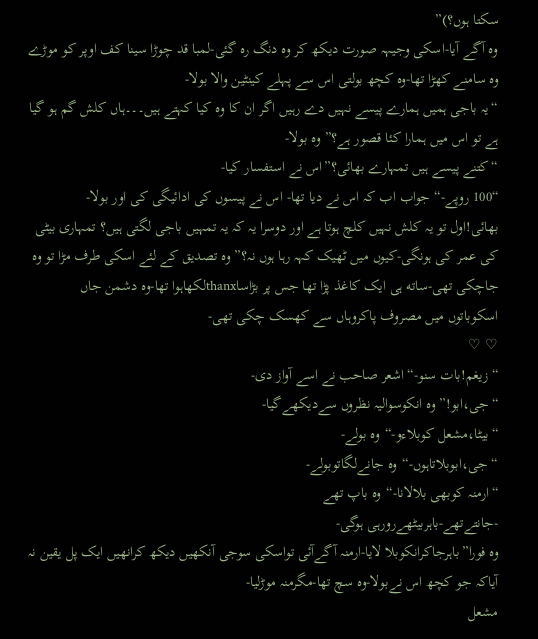سکتا ہوں؟)”
وہ آگے آیا-اسکی وجیہہ صورت دیکھ کر وہ دنگ رہ گئی-لمبا قد چوڑا سینا کف اوپر کو موڑے وہ سامنے کهڑا تها-وہ کچھ بولتی اس سے پہلے کینٹین والا بولا-
“یہ باجی ہمیں ہمارے پیسے نہیں دے رہیں اگر ان کا وہ کیا کہتے ہیں۔۔۔ہاں کلش گم ہو گیا ہے تو اس میں ہمارا کئا قصور ہے؟”وہ بولا-
“کتنے پیسے ہیں تمہارے بهائی؟”اس نے استفسار کیا-
“100 روپے-“جواب اب کہ اس نے دیا تها- اس نے پیسوں کی ادائیگی کی اور بولا-
بهائی!اول تو یہ کلش نہیں کلچ ہوتا ہے اور دوسرا یہ کہ یہ تمہیں باجی لگتی ہیں؟ تمہاری بیٹی کی عمر کی ہونگی-کیوں میں ٹهیک کہہ رہا ہوں نہ؟” وہ تصدیق کے لئے اسکی طرف مڑا تو وہ جاچکی تهی-ساته ہی ایک کاغذ پڑا تها جس پر بڑاساthanxلکهاہوا تها-وہ دشمن جاں اسکوباتوں میں مصروف پاکروہاں سے کهسک چکی تهی-
♡ ♡
“زیغم!بات سنو-“اشعر صاحب نے اسے آواز دی-
“جی،ابو!”وہ انکوسوالیہ نظروں سےدیکهےگیا-
“بیٹا،مشعل کوبلاءو-“وہ بولے-
“جی،ابوبلاتاہوں-“وہ جانےلگاتوبولے-
“ارمنہ کوبهی بلالانا-“وہ باپ تهے
-جانتےتهے-باہربیٹهےرورہی ہوگی-
وہ فورا”باہرجاکرانکوبلا لایا-ارمنہ آگےآئی تواسکی سوجی آنکهیں دیکھ کرانهیں ایک پل یقین نہ آیاکہ جو کچھ اس نےبولا-وہ سچ تها-مگرمنہ موڑلیا-
مشعل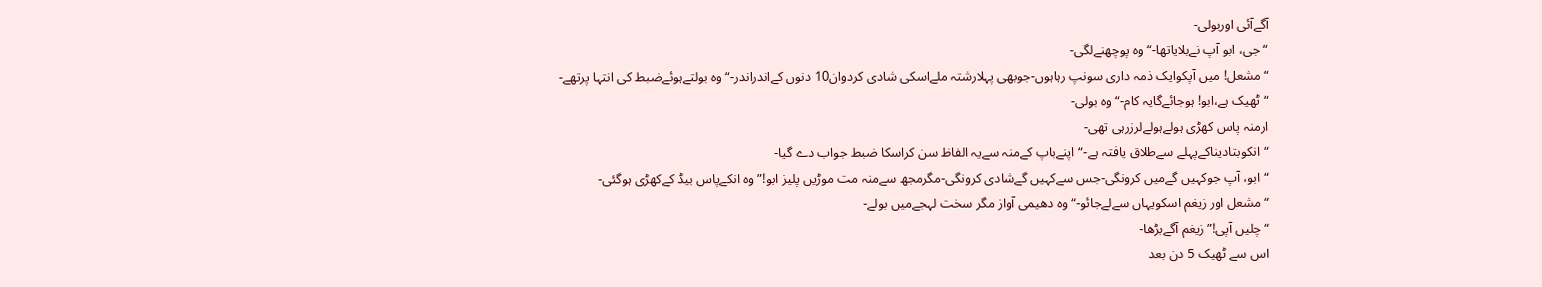آگےآئی اوربولی-
“جی، ابو آپ نےبلایاتها-“وہ پوچهنےلگی-
“مشعل! میں آپکوایک ذمہ داری سونپ رہاہوں-جوبهی پہلارشتہ ملےاسکی شادی کردوان10 دنوں کےاندراندر-“وہ بولتےہوئےضبط کی انتہا پرتهے-
“ٹهیک ہے،ابو! ہوجائےگایہ کام-“وہ بولی-
ارمنہ پاس کهڑی ہولےہولےلرزرہی تهی-
“انکوبتادیناکےپہلے سےطلاق یافتہ ہے-“اپنےباپ کےمنہ سےیہ الفاظ سن کراسکا ضبط جواب دے گیا-
“ابو، آپ جوکہیں گےمیں کرونگی-جس سےکہیں گےشادی کرونگی-مگرمجھ سےمنہ مت موڑیں پلیز ابو!”وہ انکےپاس بیڈ کےکهڑی ہوگئی-
“مشعل اور زیغم اسکویہاں سےلےجائو-“وہ دهیمی آواز مگر سخت لہجےمیں بولے-
“چلیں آپی!”زیغم آگےبڑها-
اس سے ٹهیک 5 دن بعد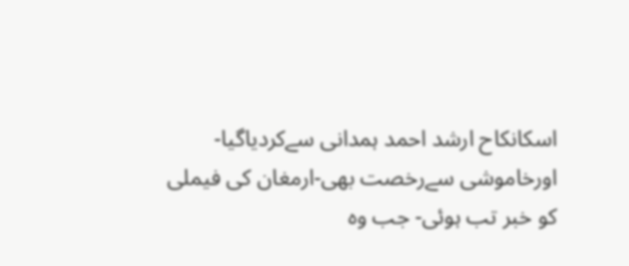اسکانکاح ارشد احمد ہمدانی سےکردیاگیا-اورخاموشی سےرخصت بهی-ارمغان کی فیملی کو خبر تب ہوئی- جب وہ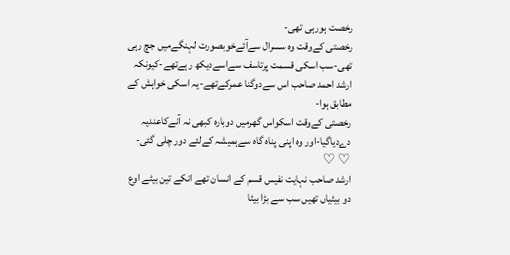رخصت ہورہی تهی-
رخصتی کےوقت وہ سسرال سےآئےخوبصورت لہنگےمیں جچ رہی تهی-سب اسکی قسمت پرتاسف سےاسےدیکھ رہےتهے-کیونکہ ارشد احمد صاحب اس سےدوگنا عمرکےتهے-یہ اسکی خواہش کے مطابق ہوا-
رخصتی کےوقت اسکواس گهرمیں دوبارہ کبهی نہ آنےکاعندیہ دےدیاگیا-اور وہ اپنی پناہ گاہ سےہمیشہ کےلئے دور چلی گئی-
♡ ♡
ارشد صاحب نہایت نفیس قسم کے انسان تهے انکے تین بیٹے اوع دو بیٹیاں تهیں سب سے بڑا بیٹا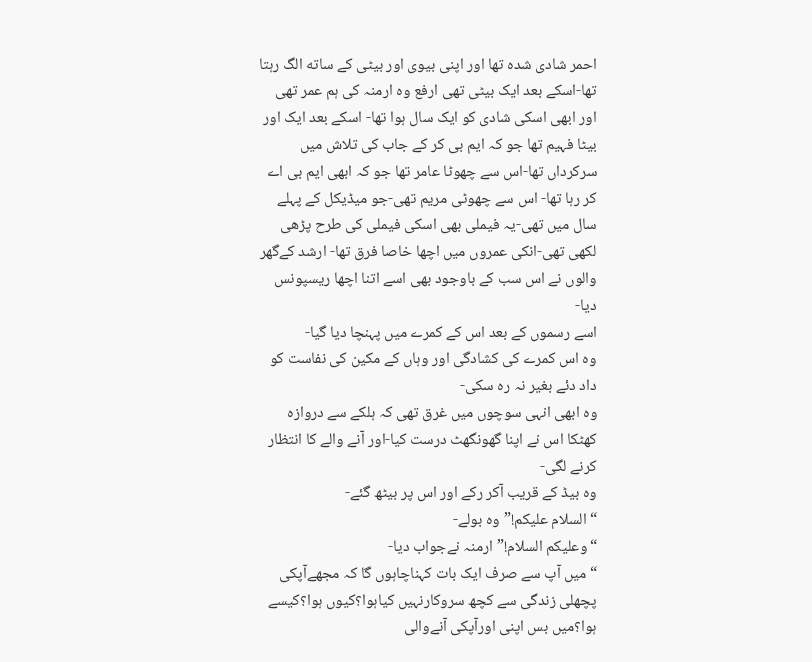احمر شادی شدہ تها اور اپنی بیوی اور بیٹی کے ساته الگ رہتا تها-اسکے بعد ایک بیٹی تهی ارفع وہ ارمنہ کی ہم عمر تهی اور ابهی اسکی شادی کو ایک سال ہوا تها- اسکے بعد ایک اور بیٹا فہیم تها جو کہ ایم بی کر کے جاب کی تلاش میں سرکرداں تها-اس سے چهوٹا عامر تها جو کہ ابهی ایم بی اے کر رہا تها- اس سے چهوٹی مریم تهی-جو میڈیکل کے پہلے سال میں تهی-یہ فیملی بهی اسکی فیملی کی طرح پڑهی لکهی تهی-انکی عمروں میں اچها خاصا فرق تها- ارشد کےگهر والوں نے اس سب کے باوجود بهی اسے اتنا اچها ریسپونس دیا-
اسے رسموں کے بعد اس کے کمرے میں پہنچا دیا گیا-
وہ اس کمرے کی کشادگی اور وہاں کے مکین کی نفاست کو داد دئے بغیر نہ رہ سکی-
وہ ابهی انہی سوچوں میں غرق تهی کہ ہلکے سے دروازہ کهٹکا اس نے اپنا گھونگھٹ درست کیا-اور آنے والے کا انتظار کرنے لگی-
وہ بیڈ کے قریب آکر رکے اور اس پر بیٹھ گئے-
“السلام علیکم!”وہ بولے-
“وعلیکم السلام!”ارمنہ نےجواب دیا-
“میں آپ سے صرف ایک بات کہناچاہوں گا کہ مجهےآپکی پچهلی زندگی سے کچھ سروکارنہیں کیاہوا؟کیوں ہوا؟کیسے ہوا؟میں بس اپنی اورآپکی آنےوالی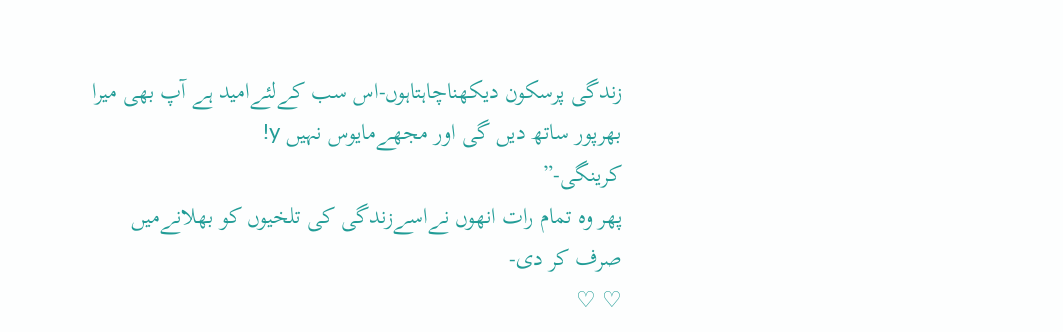زندگی پرسکون دیکهناچاہتاہوں-اس سب کےلئےامید ہے آپ بهی میرا بهرپور ساتھ دیں گی اور مجهےمایوس نہیں y!
کرینگی-”
پهر وہ تمام رات انهوں نےاسےزندگی کی تلخیوں کو بهلانےمیں صرف کر دی-
♡ ♡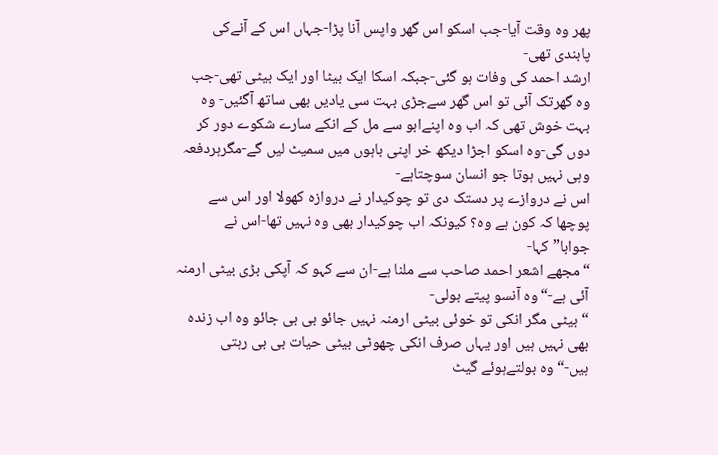پهر وہ وقت آیا-جب اسکو اس گهر واپس آنا پڑا-جہاں اس کے آنےکی پابندی تهی-
ارشد احمد کی وفات ہو گئی-جبکہ اسکا ایک بیٹا اور ایک بیٹی تهی-جب وہ گهرتک آئی تو اس گهر سےجڑی بہت سی یادیں بهی ساتھ آگئیں- وہ بہت خوش تهی کہ اب وہ اپنےابو سے مل کے انکے سارے شکوے دور کر دوں گی-وہ اسکو اجڑا دیکھ خر اپنی باہوں میں سمیٹ لیں گے-مگرہردفعہ وہی نہیں ہوتا جو انسان سوچتاہے-
اس نے دروازے پر دستک دی تو چوکیدار نے دروازہ کهولا اور اس سے پوچها کہ کون ہے وہ؟ کیونکہ اب چوکیدار بهی وہ نہیں تها-اس نے جوابا”کہا-
“مجهے اشعر احمد صاحب سے ملنا ہے-ان سے کہو کہ آپکی بڑی بیٹی ارمنہ آئی ہے-“وہ آنسو پیتے بولی-
“بیٹی مگر انکی تو خوئی بیٹی ارمنہ نہیں جائو بی بی جائو وہ اب زندہ بهی نہیں ہیں اور یہاں صرف انکی چهوٹی بیٹی حیات بی بی رہتی ہیں-“وہ بولتےہوئے گیٹ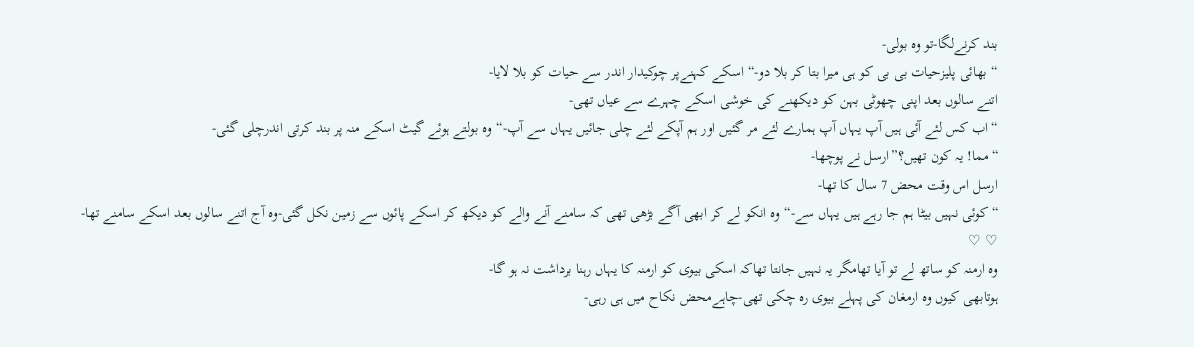بند کرنےلگا-تو وہ بولی-
“بهائی پلیزحیات بی بی کو ہی میرا بتا کر بلا دو-“اسکے کہنےپر چوکیدار اندر سے حیات کو بلا لایا-
اتنے سالوں بعد اپنی چهوٹی بہن کو دیکهنے کی خوشی اسکے چہرے سے عیاں تهی-
“اب کس لئے آئی ہیں آپ یہاں آپ ہمارے لئے مر گئیں اور ہم آپکے لئے چلی جائیں یہاں سے آپ-“وہ بولتے ہوئے گیٹ اسکے منہ پر بند کرتی اندرچلی گئی-
“مما! یہ کون تهیں؟”ارسل نے پوچها-
ارسل اس وقت محض 7 سال کا تها-
“کوئی نہیں بیٹا ہم جا رہے ہیں یہاں سے-“وہ انکو لے کر ابهی آگے بڑهی تهی کہ سامنے آنے والے کو دیکھ کر اسکے پائوں سے زمین نکل گئی-وہ آج اتنے سالوں بعد اسکے سامنے تها-
♡ ♡
وہ ارمنہ کو ساتھ لے تو آیا تهامگر یہ نہیں جانتا تهاکہ اسکی بیوی کو ارمنہ کا یہاں رہنا برداشت نہ ہو گا-
ہوتابهی کیوں وہ ارمغان کی پہلے بیوی رہ چکی تهی-چاہےمحض نکاح میں ہی رہی-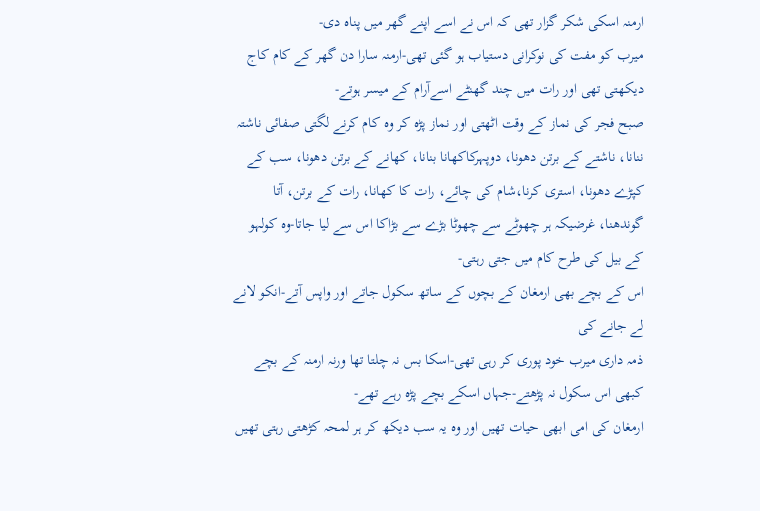ارمنہ اسکی شکر گزار تهی کہ اس نے اسے اپنے گهر میں پناہ دی-
میرب کو مفت کی نوکرانی دستیاب ہو گئی تهی-ارمنہ سارا دن گهر کے کام کاج دیکهتی تهی اور رات میں چند گهنٹے اسےآرام کے میسر ہوتے-
صبح فجر کی نماز کے وقت اٹھتی اور نماز پڑه کر وہ کام کرنے لگتی صفائی ناشتہ ننانا، ناشتے کے برتن دهونا، دوپہرکاکهانا بنانا، کهانے کے برتن دهونا، سب کے کپڑے دهونا، استری کرنا،شام کی چائے، رات کا کهانا، رات کے برتن، آتا گوندهنا، غرضیکہ ہر چهوٹے سے چهوٹا بڑے سے بڑاکا اس سے لیا جاتا-وہ کولہو کے بیل کی طرح کام میں جتی رہتی-
اس کے بچے بهی ارمغان کے بچوں کے ساتھ سکول جاتے اور واپس آتے-انکو لانے لے جانے کی
ذمہ داری میرب خود پوری کر رہی تهی-اسکا بس نہ چلتا تها ورنہ ارمنہ کے بچے کبهی اس سکول نہ پڑھتے-جہاں اسکے بچے پڑه رہے تهے-
ارمغان کی امی ابهی حیات تهیں اور وہ یہ سب دیکھ کر ہر لمحہ کڑهتی رہتی تهیں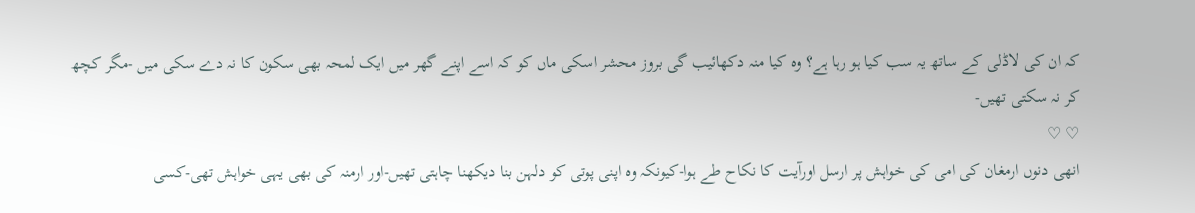کہ ان کی لاڈلی کے ساتھ یہ سب کیا ہو رہا ہے؟ وہ کیا منہ دکهائیب گی بروز محشر اسکی ماں کو کہ اسے اپنے گهر میں ایک لمحہ بهی سکون کا نہ دے سکی میں -مگر کچھ کر نہ سکتی تهیں-
♡ ♡
انهی دنوں ارمغان کی امی کی خواہش پر ارسل اورآیت کا نکاح طے ہوا-کیونکہ وہ اپنی پوتی کو دلہن بنا دیکهنا چاہتی تهیں-اور ارمنہ کی بهی یہی خواہش تهی-کسی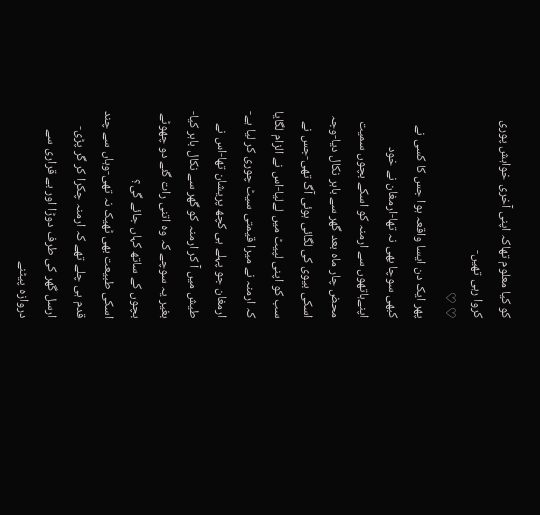کو کیا معلوم تهاکہ اپنی آخری خواہش پوری کروا رہی تهیں-
♡ ♡
پهر ایک دن ایسا واقعہ ہوا جس کا کسی نے کبهی سوچا بهی نہ تها-ارمغان نے خود اپنےہاتهوں سے ارمنہ کو اسکے بچوں سمیت محض چار ماہ بعد گهر سے باہر نکال دیا-وجہ اسکی بیوی کی لگائی ہوئی آگ تهی-جس نے سب کو اپنی لپیٹ میں لےلیا-اس نے الزام لگایا کہ ارمنہ نے میرا قیمتی سیٹ چوری کر لیا ہے-ارمغان جو پہلے ہی کچھ پریشان تها-اس نے طیش میں آ کر ارمنہ کو گهر سے نکال باہر کیا-بغیر یہ سوچے کہ وہ اتنی رات گئے دو چهوٹے بچوں کے ساتھ کہاں جائے گی؟
اسکی طبیعت بهی ٹهیک نہ تهی-وہاں سے چند قدم ہی چلے تهے کہ ارمنہ چکرا کر گر پڑی-
ارسل گهر کی طرف دوڑا اور بے قراری سے دروازہ پیٹنے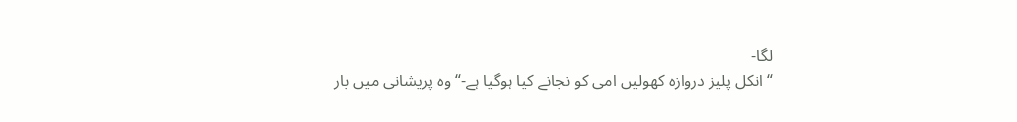لگا-
“انکل پلیز دروازہ کهولیں امی کو نجانے کیا ہوگیا ہے-“وہ پریشانی میں بار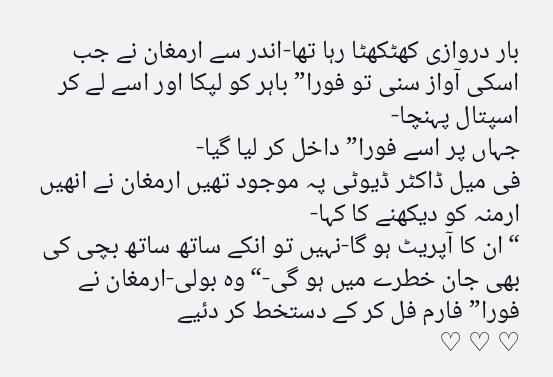بار دروازی کهٹکهٹا رہا تها-اندر سے ارمغان نے جب اسکی آواز سنی تو فورا”باہر کو لپکا اور اسے لے کر اسپتال پہنچا-
جہاں پر اسے فورا”داخل کر لیا گیا-
فی میل ڈاکٹر ڈیوٹی پہ موجود تهیں ارمغان نے انهیں ارمنہ کو دیکهنے کا کہا-
“ان کا آپریٹ ہو گا-نہیں تو انکے ساتھ ساتھ بچی کی بهی جان خطرے میں ہو گی-“وہ بولی-ارمغان نے فورا”فارم فل کر کے دستخط کر دئیے
♡ ♡ ♡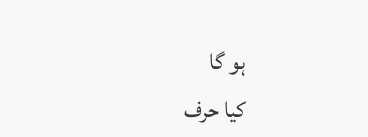ہو گا
کیا حرف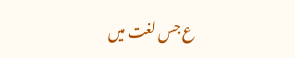ع جس لغت میں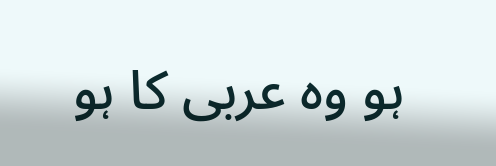ہو وہ عربی کا ہو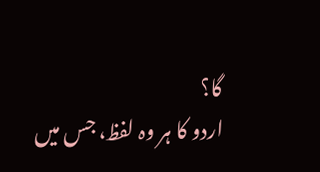گا؟
اردو کا ہر وہ لفظ، جس میں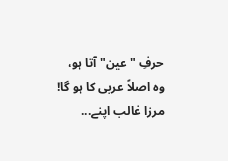حرفِ "عین" آتا ہو، وہ اصلاً عربی کا ہو گا! مرزا غالب اپنے...